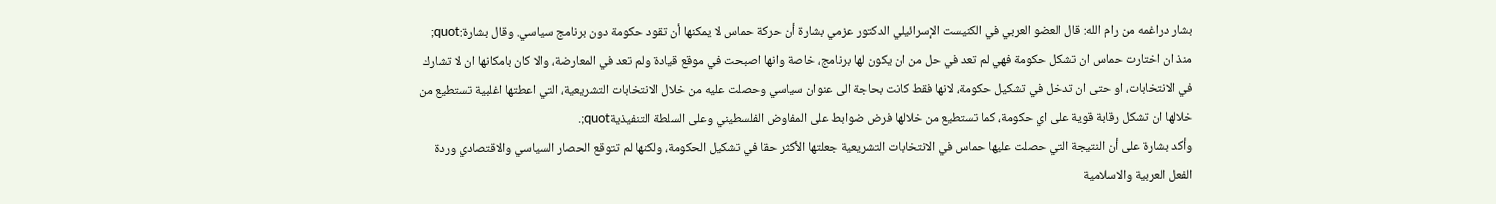بشار دراغمه من رام الله: قال العضو العربي في الكنيست الإسرائيلي الدكتور عزمي بشارة أن حركة حماس لا يمكنها أن تقود حكومة دون برنامج سياسي. وقال بشارة:quot; منذ ان اختارت حماس ان تشكل حكومة فهي لم تعد في حل من ان يكون لها برنامج، خاصة وانها اصبحت في موقع قيادة ولم تعد في المعارضة، والا كان بامكانها ان لا تشارك في الانتخابات، او حتى ان تدخل في تشكيل حكومة، لانها فقط كانت بحاجة الى عنوان سياسي وحصلت عليه من خلال الانتخابات التشريعية، التي اعطتها اغلبية تستطيع من خلالها ان تشكل رقابة قوية على اي حكومة، كما تستطيع من خلالها فرض ضوابط على المفاوض الفلسطيني وعلى السلطة التنفيذيةquot;.
وأكد بشارة على أن النتيجة التي حصلت عليها حماس في الانتخابات التشريعية جعلتها الأكثر حقا في تشكيل الحكومة، ولكنها لم تتوقع الحصار السياسي والاقتصادي وردة الفعل العربية والاسلامية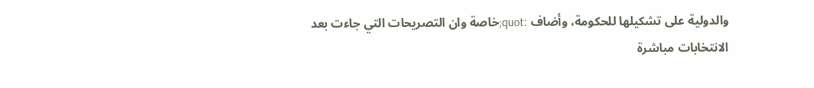والدولية على تشكيلها للحكومة، وأضاف :quot;خاصة وان التصريحات التي جاءت بعد الانتخابات مباشرة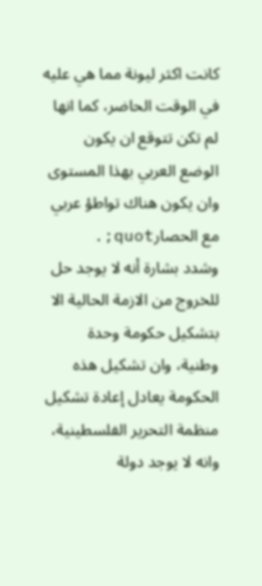كانت اكثر ليونة مما هي عليه في الوقت الحاضر، كما انها لم تكن تتوقع ان يكون الوضع العربي بهذا المستوى وان يكون هناك تواطؤ عربي مع الحصارquot;.
وشدد بشارة أنه لا يوجد حل للخروج من الازمة الحالية الا بتشكيل حكومة وحدة وطنية، وان تشكيل هذه الحكومة يعادل إعادة تشكيل منظمة التحرير الفلسطينية، وانه لا يوجد دولة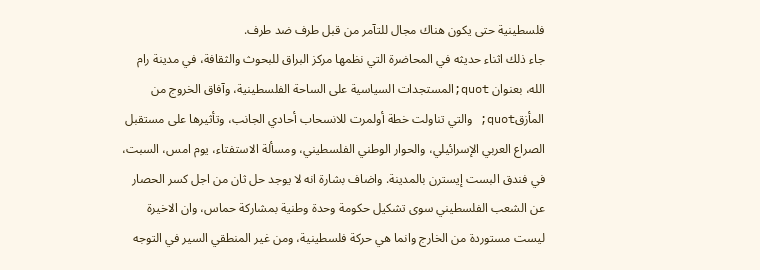فلسطينية حتى يكون هناك مجال للتآمر من قبل طرف ضد طرف.
جاء ذلك اثناء حديثه في المحاضرة التي نظمها مركز البراق للبحوث والثقافة، في مدينة رام الله، بعنوان quot;المستجدات السياسية على الساحة الفلسطينية، وآفاق الخروج من المأزقquot; والتي تناولت خطة أولمرت للانسحاب أحادي الجانب، وتأثيرها على مستقبل الصراع العربي الإسرائيلي، والحوار الوطني الفلسطيني، ومسألة الاستفتاء، يوم امس، السبت، في فندق البست إيسترن بالمدينة. واضاف بشارة انه لا يوجد حل ثان من اجل كسر الحصار عن الشعب الفلسطيني سوى تشكيل حكومة وحدة وطنية بمشاركة حماس، وان الاخيرة ليست مستوردة من الخارج وانما هي حركة فلسطينية، ومن غير المنطقي السير في التوجه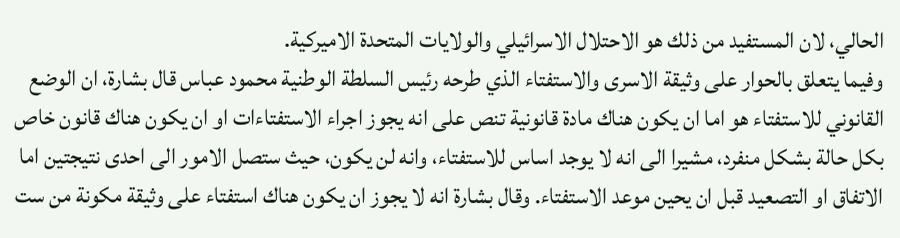الحالي، لان المستفيد من ذلك هو الاحتلال الاسرائيلي والولايات المتحدة الاميركية.
وفيما يتعلق بالحوار على وثيقة الاسرى والاستفتاء الذي طرحه رئيس السلطة الوطنية محمود عباس قال بشارة، ان الوضع القانوني للاستفتاء هو اما ان يكون هناك مادة قانونية تنص على انه يجوز اجراء الاستفتاءات او ان يكون هناك قانون خاص بكل حالة بشكل منفرد، مشيرا الى انه لا يوجد اساس للاستفتاء، وانه لن يكون، حيث ستصل الامور الى احدى نتيجتين اما الاتفاق او التصعيد قبل ان يحين موعد الاستفتاء. وقال بشارة انه لا يجوز ان يكون هناك استفتاء على وثيقة مكونة من ست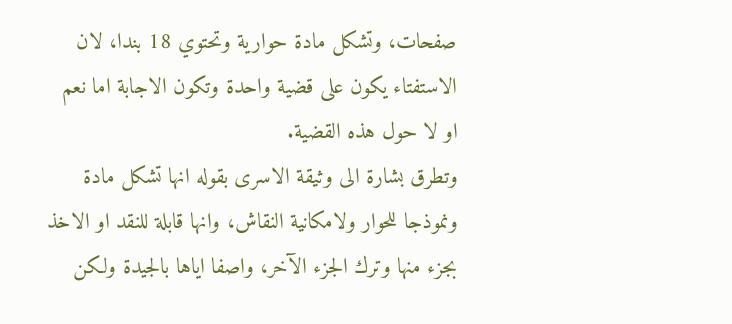صفحات، وتشكل مادة حوارية وتحتوي 18 بندا، لان الاستفتاء يكون على قضية واحدة وتكون الاجابة اما نعم او لا حول هذه القضية.
وتطرق بشارة الى وثيقة الاسرى بقوله انها تشكل مادة ونموذجا للحوار ولامكانية النقاش، وانها قابلة للنقد او الاخذ بجزء منها وترك الجزء الآخر، واصفا اياها بالجيدة ولكن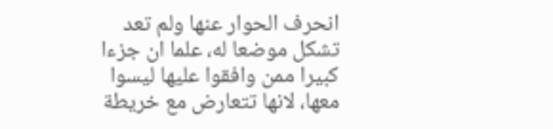انحرف الحوار عنها ولم تعد تشكل موضعا له، علما ان جزءا كبيرا ممن وافقوا عليها ليسوا معها، لانها تتعارض مع خريطة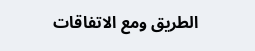الطريق ومع الاتفاقات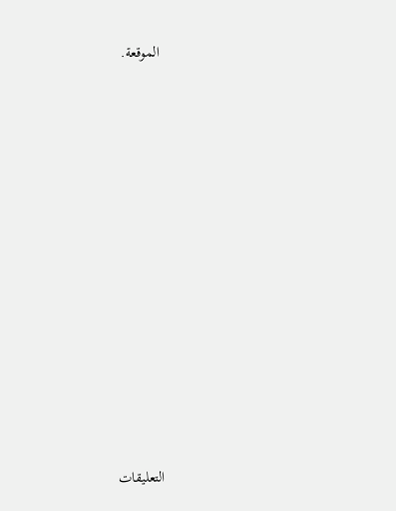الموقعة.
















التعليقات